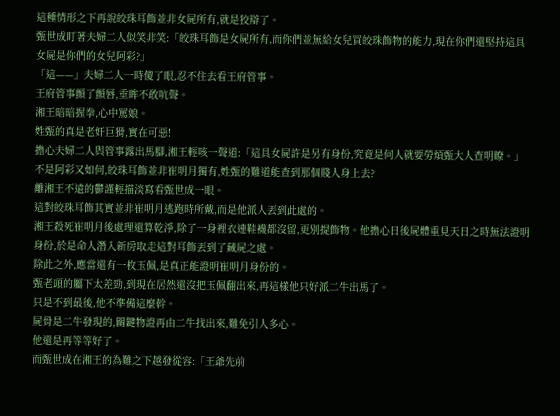這種情形之下再說皎珠耳飾並非女屍所有,就是狡辯了。
甄世成盯著夫婦二人似笑非笑:「皎珠耳飾是女屍所有,而你們並無給女兒買皎珠飾物的能力,現在你們還堅持這具女屍是你們的女兒阿彩?」
「這——」夫婦二人一時傻了眼,忍不住去看王府管事。
王府管事顫了顫唇,垂眸不敢吭聲。
湘王暗暗握拳,心中罵娘。
姓甄的真是老奸巨猾,實在可惡!
擔心夫婦二人與管事露出馬腳,湘王輕咳一聲道:「這具女屍許是另有身份,究竟是何人就要勞煩甄大人查明瞭。」
不是阿彩又如何,皎珠耳飾並非崔明月獨有,姓甄的難道能查到那個賤人身上去?
離湘王不遠的鬱謹輕描淡寫看甄世成一眼。
這對皎珠耳飾其實並非崔明月逃跑時所戴,而是他派人丟到此處的。
湘王殺死崔明月後處理還算乾淨,除了一身裡衣連鞋襪都沒留,更別提飾物。他擔心日後屍體重見天日之時無法證明身份,於是命人潛入新房取走這對耳飾丟到了藏屍之處。
除此之外,應當還有一枚玉佩,是真正能證明崔明月身份的。
甄老頭的屬下太差勁,到現在居然還沒把玉佩翻出來,再這樣他只好派二牛出馬了。
只是不到最後,他不準備這麼幹。
屍骨是二牛發現的,關鍵物證再由二牛找出來,難免引人多心。
他還是再等等好了。
而甄世成在湘王的為難之下越發從容:「王爺先前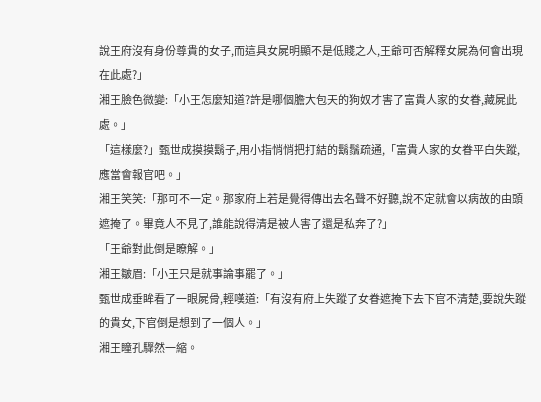說王府沒有身份尊貴的女子,而這具女屍明顯不是低賤之人,王爺可否解釋女屍為何會出現在此處?」
湘王臉色微變:「小王怎麼知道?許是哪個膽大包天的狗奴才害了富貴人家的女眷,藏屍此處。」
「這樣麼?」甄世成摸摸鬍子,用小指悄悄把打結的鬍鬚疏通,「富貴人家的女眷平白失蹤,應當會報官吧。」
湘王笑笑:「那可不一定。那家府上若是覺得傳出去名聲不好聽,說不定就會以病故的由頭遮掩了。畢竟人不見了,誰能說得清是被人害了還是私奔了?」
「王爺對此倒是瞭解。」
湘王皺眉:「小王只是就事論事罷了。」
甄世成垂眸看了一眼屍骨,輕嘆道:「有沒有府上失蹤了女眷遮掩下去下官不清楚,要說失蹤的貴女,下官倒是想到了一個人。」
湘王瞳孔驟然一縮。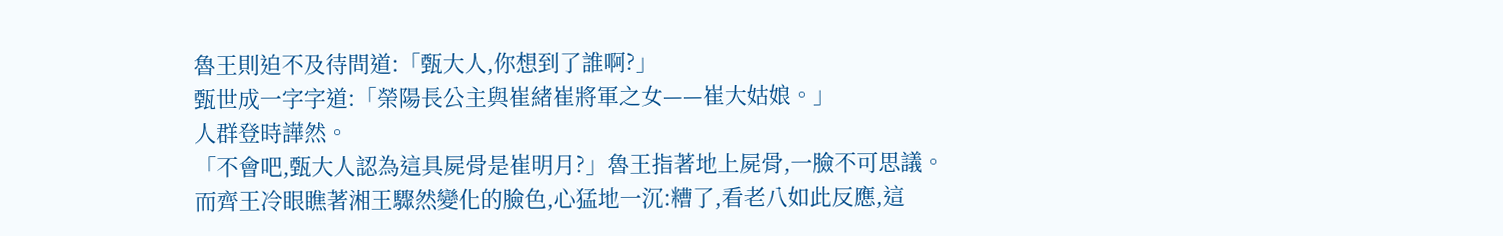魯王則迫不及待問道:「甄大人,你想到了誰啊?」
甄世成一字字道:「榮陽長公主與崔緒崔將軍之女——崔大姑娘。」
人群登時譁然。
「不會吧,甄大人認為這具屍骨是崔明月?」魯王指著地上屍骨,一臉不可思議。
而齊王冷眼瞧著湘王驟然變化的臉色,心猛地一沉:糟了,看老八如此反應,這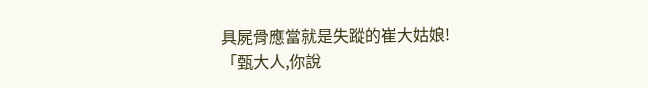具屍骨應當就是失蹤的崔大姑娘!
「甄大人,你說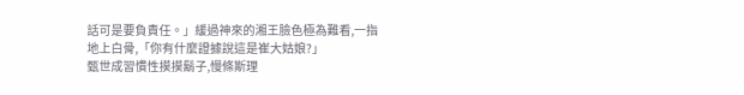話可是要負責任。」緩過神來的湘王臉色極為難看,一指地上白骨,「你有什麼證據說這是崔大姑娘?」
甄世成習慣性摸摸鬍子,慢條斯理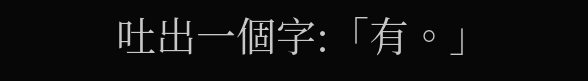吐出一個字:「有。」